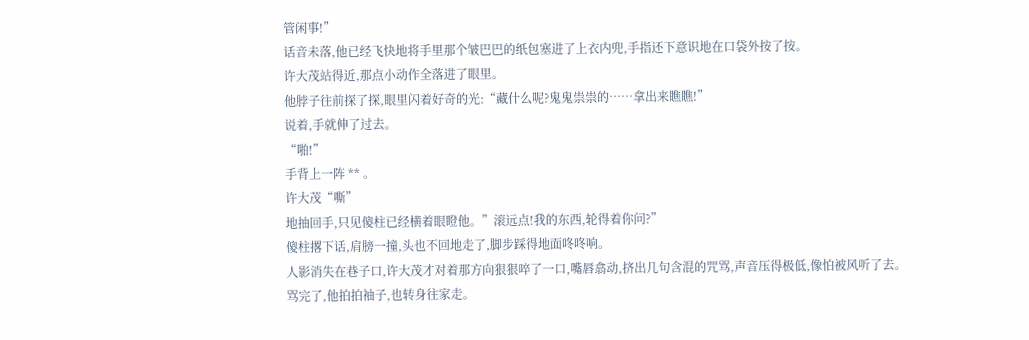管闲事!”
话音未落,他已经飞快地将手里那个皱巴巴的纸包塞进了上衣内兜,手指还下意识地在口袋外按了按。
许大茂站得近,那点小动作全落进了眼里。
他脖子往前探了探,眼里闪着好奇的光:“藏什么呢?鬼鬼祟祟的……拿出来瞧瞧!”
说着,手就伸了过去。
“啪!”
手背上一阵 ** 。
许大茂“嘶”
地抽回手,只见傻柱已经横着眼瞪他。”滚远点!我的东西,轮得着你问?”
傻柱撂下话,肩膀一撞,头也不回地走了,脚步踩得地面咚咚响。
人影消失在巷子口,许大茂才对着那方向狠狠啐了一口,嘴唇翕动,挤出几句含混的咒骂,声音压得极低,像怕被风听了去。
骂完了,他拍拍袖子,也转身往家走。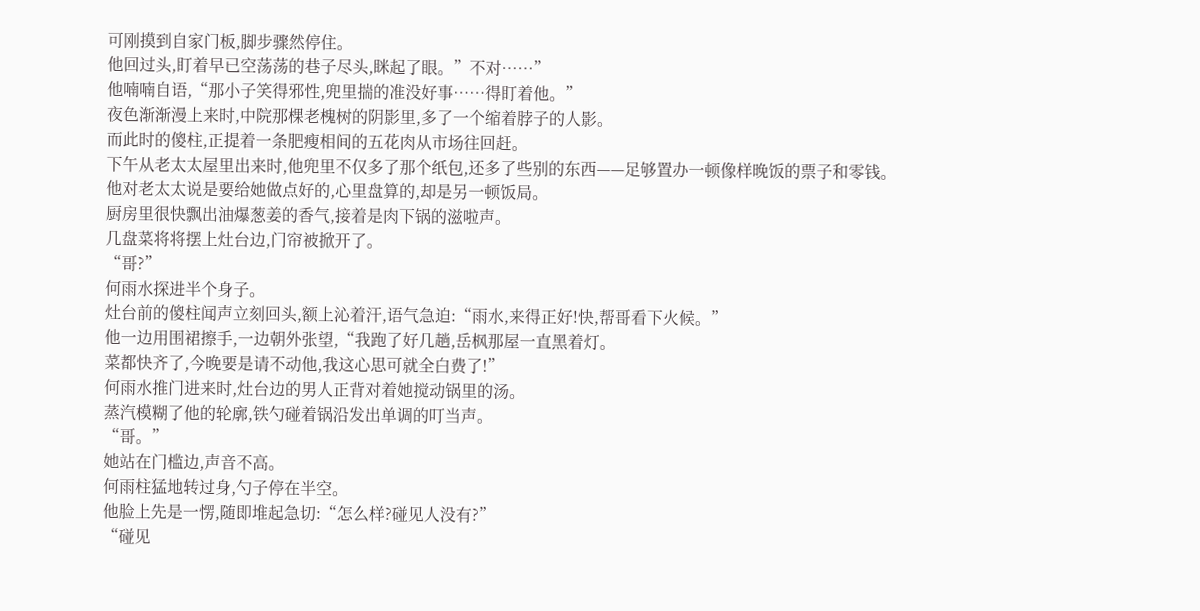可刚摸到自家门板,脚步骤然停住。
他回过头,盯着早已空荡荡的巷子尽头,眯起了眼。”不对……”
他喃喃自语,“那小子笑得邪性,兜里揣的准没好事……得盯着他。”
夜色渐渐漫上来时,中院那棵老槐树的阴影里,多了一个缩着脖子的人影。
而此时的傻柱,正提着一条肥瘦相间的五花肉从市场往回赶。
下午从老太太屋里出来时,他兜里不仅多了那个纸包,还多了些别的东西——足够置办一顿像样晚饭的票子和零钱。
他对老太太说是要给她做点好的,心里盘算的,却是另一顿饭局。
厨房里很快飘出油爆葱姜的香气,接着是肉下锅的滋啦声。
几盘菜将将摆上灶台边,门帘被掀开了。
“哥?”
何雨水探进半个身子。
灶台前的傻柱闻声立刻回头,额上沁着汗,语气急迫:“雨水,来得正好!快,帮哥看下火候。”
他一边用围裙擦手,一边朝外张望,“我跑了好几趟,岳枫那屋一直黑着灯。
菜都快齐了,今晚要是请不动他,我这心思可就全白费了!”
何雨水推门进来时,灶台边的男人正背对着她搅动锅里的汤。
蒸汽模糊了他的轮廓,铁勺碰着锅沿发出单调的叮当声。
“哥。”
她站在门槛边,声音不高。
何雨柱猛地转过身,勺子停在半空。
他脸上先是一愣,随即堆起急切:“怎么样?碰见人没有?”
“碰见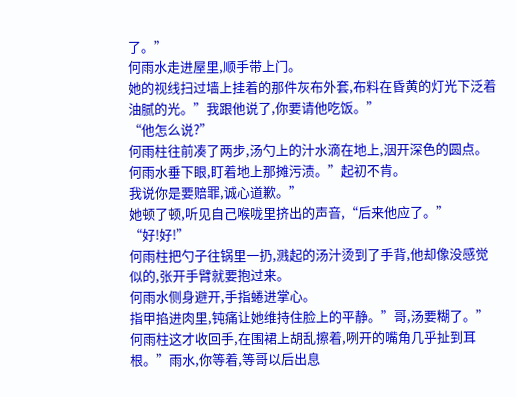了。”
何雨水走进屋里,顺手带上门。
她的视线扫过墙上挂着的那件灰布外套,布料在昏黄的灯光下泛着油腻的光。”我跟他说了,你要请他吃饭。”
“他怎么说?”
何雨柱往前凑了两步,汤勺上的汁水滴在地上,洇开深色的圆点。
何雨水垂下眼,盯着地上那摊污渍。”起初不肯。
我说你是要赔罪,诚心道歉。”
她顿了顿,听见自己喉咙里挤出的声音,“后来他应了。”
“好!好!”
何雨柱把勺子往锅里一扔,溅起的汤汁烫到了手背,他却像没感觉似的,张开手臂就要抱过来。
何雨水侧身避开,手指蜷进掌心。
指甲掐进肉里,钝痛让她维持住脸上的平静。”哥,汤要糊了。”
何雨柱这才收回手,在围裙上胡乱擦着,咧开的嘴角几乎扯到耳根。”雨水,你等着,等哥以后出息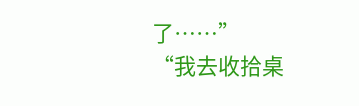了……”
“我去收拾桌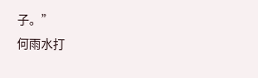子。”
何雨水打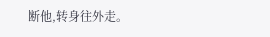断他,转身往外走。